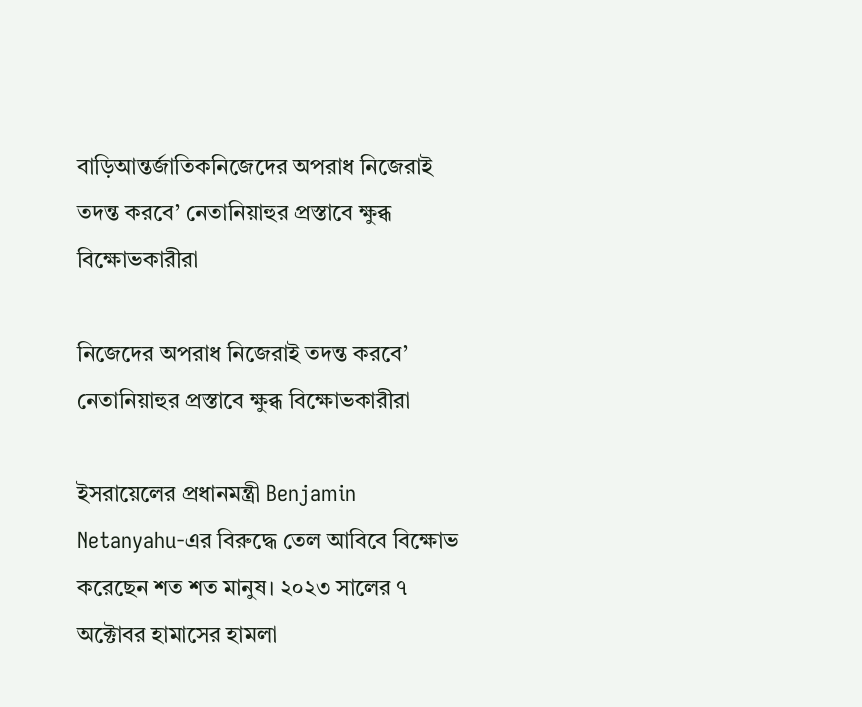বাড়িআন্তর্জাতিকনিজেদের অপরাধ নিজেরাই তদন্ত করবে’ নেতানিয়াহুর প্রস্তাবে ক্ষুব্ধ বিক্ষোভকারীরা

নিজেদের অপরাধ নিজেরাই তদন্ত করবে’ নেতানিয়াহুর প্রস্তাবে ক্ষুব্ধ বিক্ষোভকারীরা

ইসরায়েলের প্রধানমন্ত্রী Benjamin Netanyahu-এর বিরুদ্ধে তেল আবিবে বিক্ষোভ করেছেন শত শত মানুষ। ২০২৩ সালের ৭ অক্টোবর হামাসের হামলা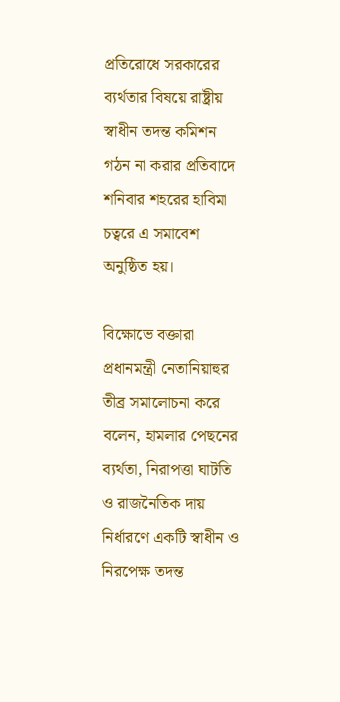প্রতিরোধে সরকারের ব্যর্থতার বিষয়ে রাষ্ট্রীয় স্বাধীন তদন্ত কমিশন গঠন না করার প্রতিবাদে শনিবার শহরের হাবিমা চত্বরে এ সমাবেশ অনুষ্ঠিত হয়।

বিক্ষোভে বক্তারা প্রধানমন্ত্রী নেতানিয়াহুর তীব্র সমালোচনা করে বলেন, হামলার পেছনের ব্যর্থতা, নিরাপত্তা ঘাটতি ও রাজনৈতিক দায় নির্ধারণে একটি স্বাধীন ও নিরপেক্ষ তদন্ত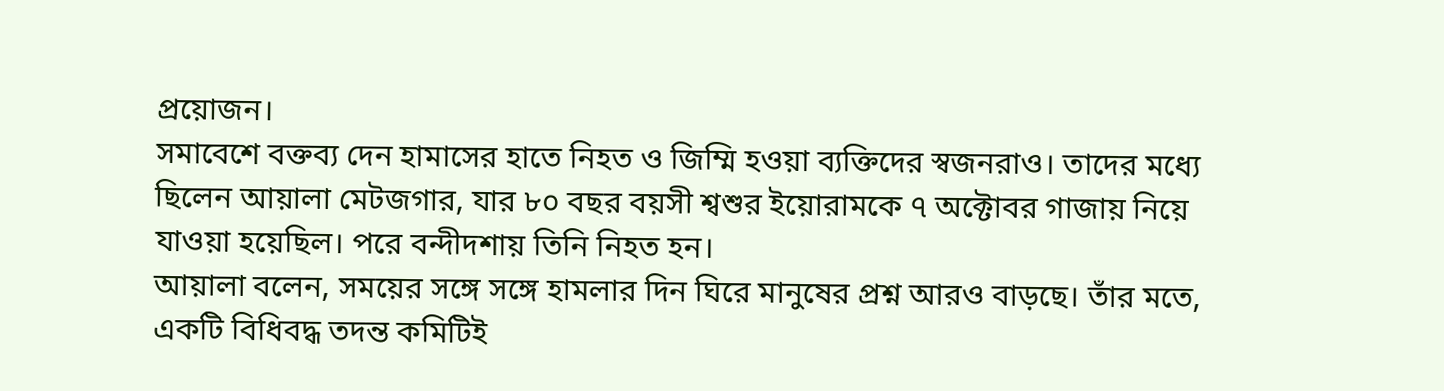প্রয়োজন।
সমাবেশে বক্তব্য দেন হামাসের হাতে নিহত ও জিম্মি হওয়া ব্যক্তিদের স্বজনরাও। তাদের মধ্যে ছিলেন আয়ালা মেটজগার, যার ৮০ বছর বয়সী শ্বশুর ইয়োরামকে ৭ অক্টোবর গাজায় নিয়ে যাওয়া হয়েছিল। পরে বন্দীদশায় তিনি নিহত হন।
আয়ালা বলেন, সময়ের সঙ্গে সঙ্গে হামলার দিন ঘিরে মানুষের প্রশ্ন আরও বাড়ছে। তাঁর মতে, একটি বিধিবদ্ধ তদন্ত কমিটিই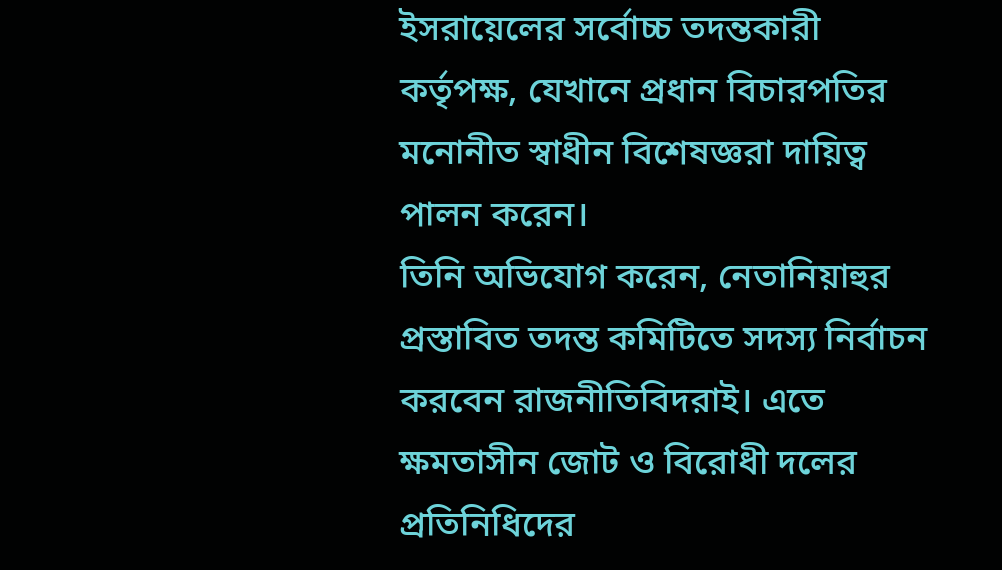ইসরায়েলের সর্বোচ্চ তদন্তকারী কর্তৃপক্ষ, যেখানে প্রধান বিচারপতির মনোনীত স্বাধীন বিশেষজ্ঞরা দায়িত্ব পালন করেন।
তিনি অভিযোগ করেন, নেতানিয়াহুর প্রস্তাবিত তদন্ত কমিটিতে সদস্য নির্বাচন করবেন রাজনীতিবিদরাই। এতে ক্ষমতাসীন জোট ও বিরোধী দলের প্রতিনিধিদের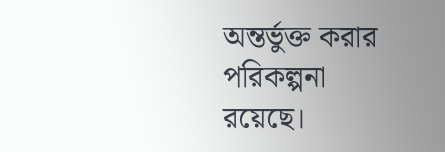অন্তর্ভুক্ত করার পরিকল্পনা রয়েছে।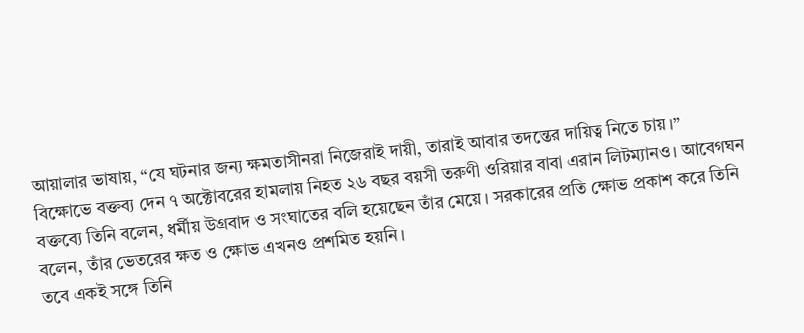আয়ালার ভাষায়, “যে ঘটনার জন্য ক্ষমতাসীনরা নিজেরাই দায়ী, তারাই আবার তদন্তের দায়িত্ব নিতে চায়।”
বিক্ষোভে বক্তব্য দেন ৭ অক্টোবরের হামলায় নিহত ২৬ বছর বয়সী তরুণী ওরিয়ার বাবা এরান লিটম্যানও। আবেগঘন বক্তব্যে তিনি বলেন, ধর্মীয় উগ্রবাদ ও সংঘাতের বলি হয়েছেন তাঁর মেয়ে। সরকারের প্রতি ক্ষোভ প্রকাশ করে তিনি বলেন, তাঁর ভেতরের ক্ষত ও ক্ষোভ এখনও প্রশমিত হয়নি।
তবে একই সঙ্গে তিনি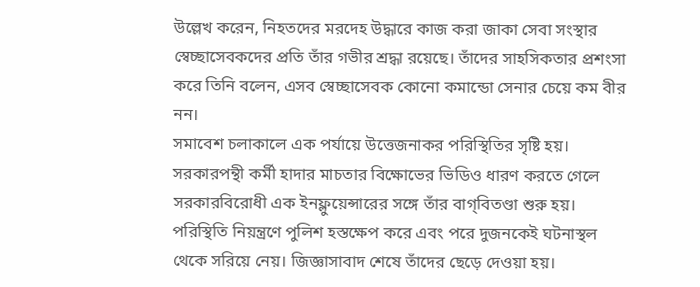উল্লেখ করেন, নিহতদের মরদেহ উদ্ধারে কাজ করা জাকা সেবা সংস্থার স্বেচ্ছাসেবকদের প্রতি তাঁর গভীর শ্রদ্ধা রয়েছে। তাঁদের সাহসিকতার প্রশংসা করে তিনি বলেন, এসব স্বেচ্ছাসেবক কোনো কমান্ডো সেনার চেয়ে কম বীর নন।
সমাবেশ চলাকালে এক পর্যায়ে উত্তেজনাকর পরিস্থিতির সৃষ্টি হয়। সরকারপন্থী কর্মী হাদার মাচতার বিক্ষোভের ভিডিও ধারণ করতে গেলে সরকারবিরোধী এক ইনফ্লুয়েন্সারের সঙ্গে তাঁর বাগ্‌বিতণ্ডা শুরু হয়। পরিস্থিতি নিয়ন্ত্রণে পুলিশ হস্তক্ষেপ করে এবং পরে দুজনকেই ঘটনাস্থল থেকে সরিয়ে নেয়। জিজ্ঞাসাবাদ শেষে তাঁদের ছেড়ে দেওয়া হয়।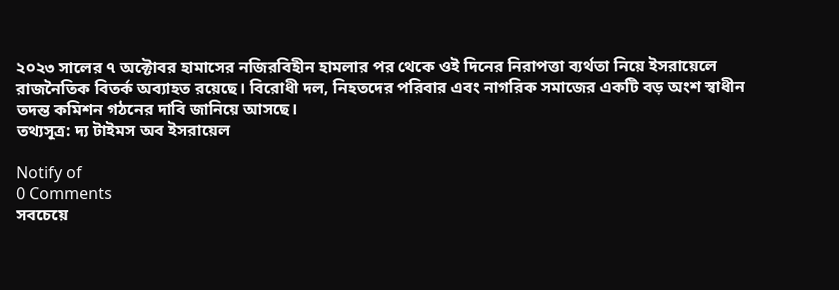২০২৩ সালের ৭ অক্টোবর হামাসের নজিরবিহীন হামলার পর থেকে ওই দিনের নিরাপত্তা ব্যর্থতা নিয়ে ইসরায়েলে রাজনৈতিক বিতর্ক অব্যাহত রয়েছে। বিরোধী দল, নিহতদের পরিবার এবং নাগরিক সমাজের একটি বড় অংশ স্বাধীন তদন্ত কমিশন গঠনের দাবি জানিয়ে আসছে।
তথ্যসূত্র: দ্য টাইমস অব ইসরায়েল

Notify of
0 Comments
সবচেয়ে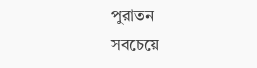পুরাতন
সবচেয়ে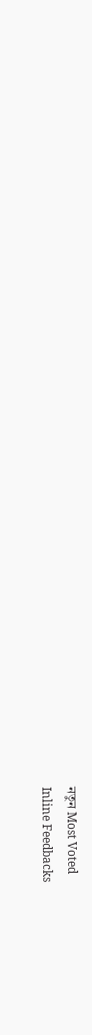নতুন Most Voted
Inline Feedbacks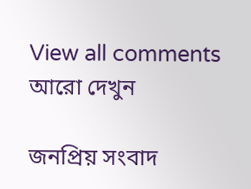View all comments
আরো দেখুন

জনপ্রিয় সংবাদ